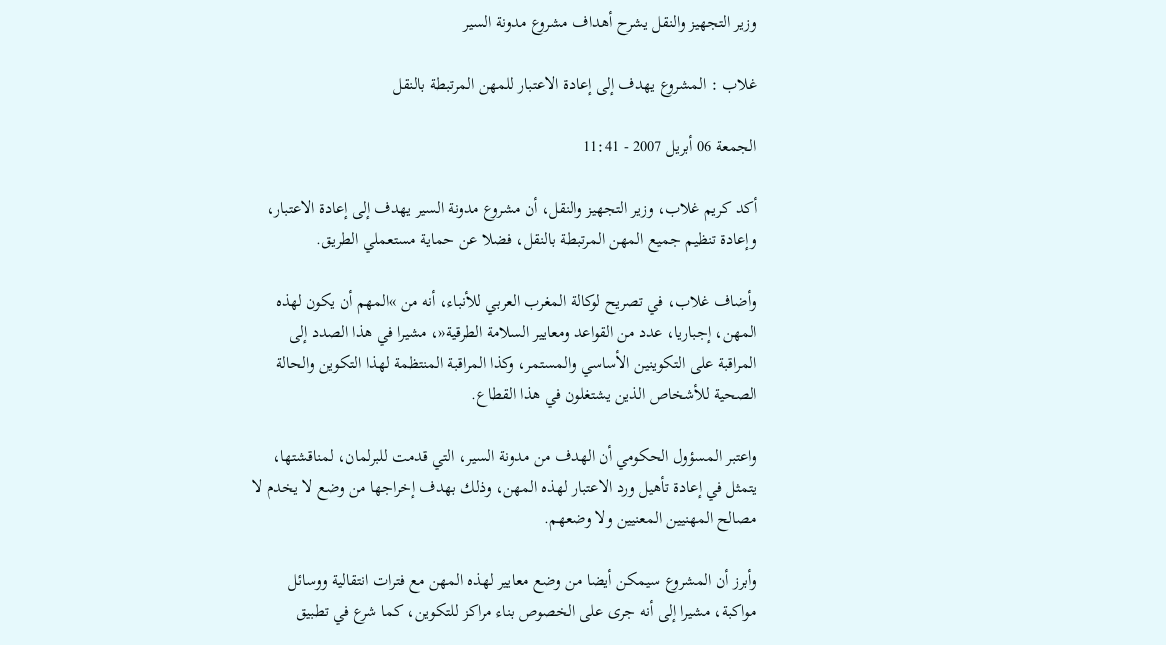وزير التجهيز والنقل يشرح أهداف مشروع مدونة السير

غلاب : المشروع يهدف إلى إعادة الاعتبار للمهن المرتبطة بالنقل

الجمعة 06 أبريل 2007 - 11:41

أكد كريم غلاب، وزير التجهيز والنقل، أن مشروع مدونة السير يهدف إلى إعادة الاعتبار، وإعادة تنظيم جميع المهن المرتبطة بالنقل، فضلا عن حماية مستعملي الطريق.

وأضاف غلاب، في تصريح لوكالة المغرب العربي للأنباء، أنه من »المهم أن يكون لهذه المهن، إجباريا، عدد من القواعد ومعايير السلامة الطرقية«، مشيرا في هذا الصدد إلى المراقبة على التكوينين الأساسي والمستمر، وكذا المراقبة المنتظمة لهذا التكوين والحالة الصحية للأشخاص الذين يشتغلون في هذا القطاع.

واعتبر المسؤول الحكومي أن الهدف من مدونة السير، التي قدمت للبرلمان، لمناقشتها، يتمثل في إعادة تأهيل ورد الاعتبار لهذه المهن، وذلك بهدف إخراجها من وضع لا يخدم لا مصالح المهنيين المعنيين ولا وضعهم.

وأبرز أن المشروع سيمكن أيضا من وضع معايير لهذه المهن مع فترات انتقالية ووسائل مواكبة، مشيرا إلى أنه جرى على الخصوص بناء مراكز للتكوين، كما شرع في تطبيق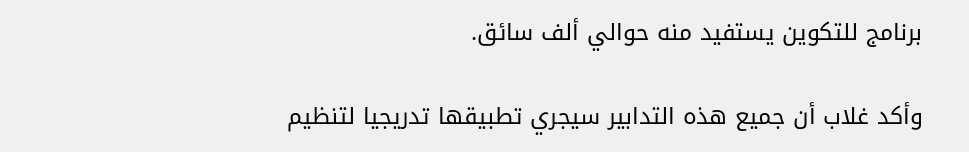برنامج للتكوين يستفيد منه حوالي ألف سائق.

وأكد غلاب أن جميع هذه التدابير سيجري تطبيقها تدريجيا لتنظيم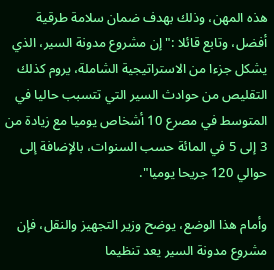هذه المهن، وذلك بهدف ضمان سلامة طرقية أفضل، وتابع قائلا :"إن مشروع مدونة السير، الذي يشكل جزءا من الاستراتيجية الشاملة، يروم كذلك التقليص من حوادث السير التي تتسبب حاليا في المتوسط في مصرع 10 أشخاص يوميا مع زيادة من 3 إلى 5 في المائة حسب السنوات، بالإضافة إلى حوالي 120 جريحا يوميا".

وأمام هذا الوضع، يوضح وزير التجهيز والنقل، فإن مشروع مدونة السير يعد تنظيما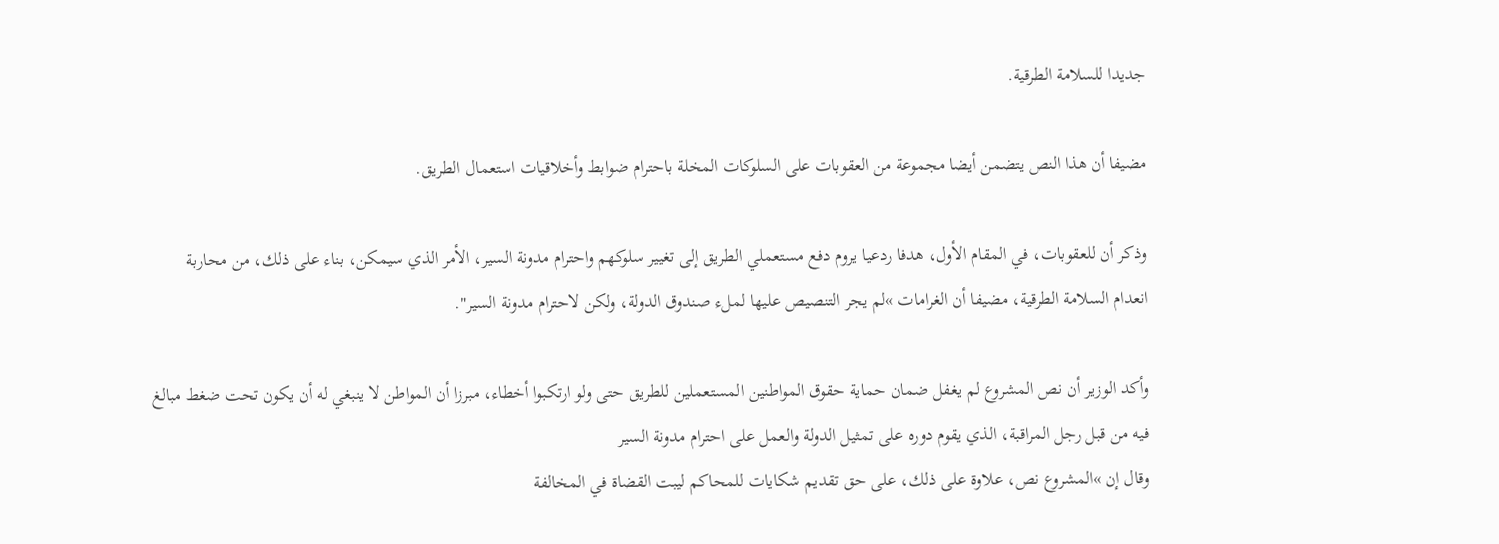جديدا للسلامة الطرقية.

مضيفا أن هذا النص يتضمن أيضا مجموعة من العقوبات على السلوكات المخلة باحترام ضوابط وأخلاقيات استعمال الطريق.

وذكر أن للعقوبات، في المقام الأول، هدفا ردعيا يروم دفع مستعملي الطريق إلى تغيير سلوكهم واحترام مدونة السير، الأمر الذي سيمكن، بناء على ذلك، من محاربة انعدام السلامة الطرقية، مضيفا أن الغرامات »لم يجر التنصيص عليها لملء صندوق الدولة، ولكن لاحترام مدونة السير".

وأكد الوزير أن نص المشروع لم يغفل ضمان حماية حقوق المواطنين المستعملين للطريق حتى ولو ارتكبوا أخطاء، مبرزا أن المواطن لا ينبغي له أن يكون تحت ضغط مبالغ فيه من قبل رجل المراقبة، الذي يقوم دوره على تمثيل الدولة والعمل على احترام مدونة السير
وقال إن »المشروع نص، علاوة على ذلك، على حق تقديم شكايات للمحاكم ليبت القضاة في المخالفة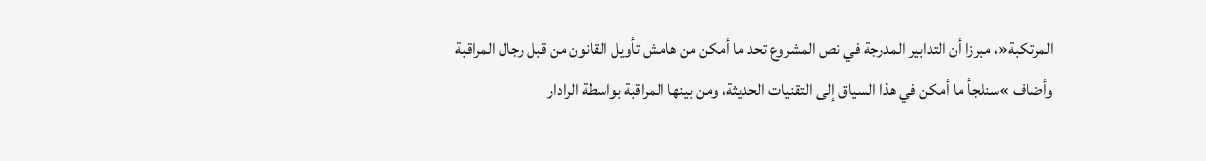المرتكبة«، مبرزا أن التدابير المدرجة في نص المشروع تحد ما أمكن من هامش تأويل القانون من قبل رجال المراقبة
وأضاف »سنلجأ ما أمكن في هذا السياق إلى التقنيات الحديثة، ومن بينها المراقبة بواسطة الرادار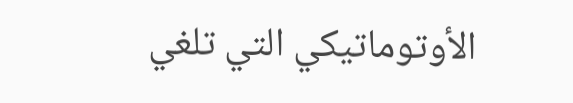الأوتوماتيكي التي تلغي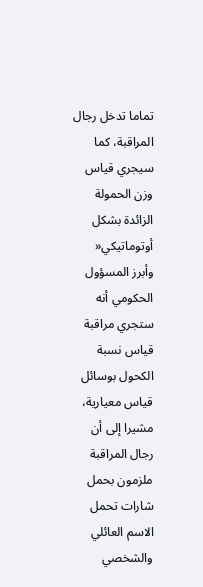تماما تدخل رجال المراقبة، كما سيجري قياس وزن الحمولة الزائدة بشكل أوتوماتيكي«
وأبرز المسؤول الحكومي أنه ستجري مراقبة قياس نسبة الكحول بوسائل قياس معيارية، مشيرا إلى أن رجال المراقبة ملزمون بحمل شارات تحمل الاسم العائلي والشخصي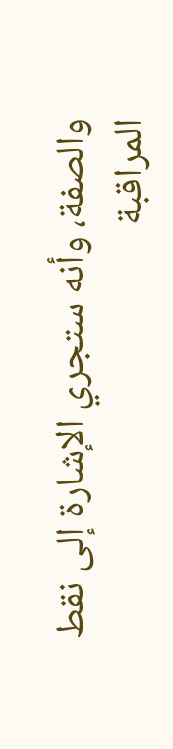والصفة، وأنه ستجري الإشارة إلى نقط المراقبة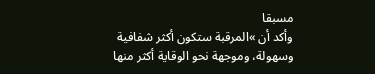مسبقا
وأكد أن »المرقبة ستكون أكثر شفافية وسهولة، وموجهة نحو الوقاية أكثر منها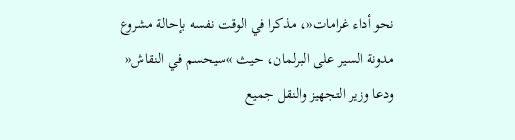نحو أداء غرامات«، مذكرا في الوقت نفسه بإحالة مشروع مدونة السير على البرلمان، حيث »سيحسم في النقاش«
ودعا وزير التجهيز والنقل جميع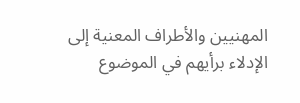المهنيين والأطراف المعنية إلى الإدلاء برأيهم في الموضوع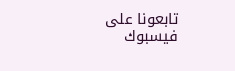تابعونا على فيسبوك